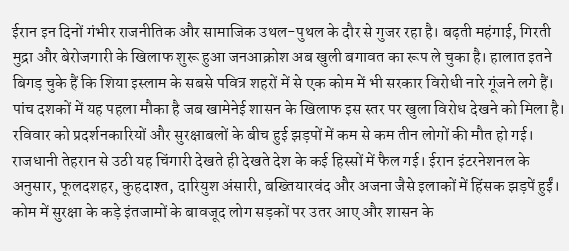ईरान इन दिनों गंभीर राजनीतिक और सामाजिक उथल-पुथल के दौर से गुजर रहा है। बढ़ती महंगाई, गिरती मुद्रा और बेरोजगारी के खिलाफ शुरू हुआ जनआक्रोश अब खुली बगावत का रूप ले चुका है। हालात इतने बिगड़ चुके हैं कि शिया इस्लाम के सबसे पवित्र शहरों में से एक कोम में भी सरकार विरोधी नारे गूंजने लगे हैं। पांच दशकों में यह पहला मौका है जब खामेनेई शासन के खिलाफ इस स्तर पर खुला विरोध देखने को मिला है।
रविवार को प्रदर्शनकारियों और सुरक्षाबलों के बीच हुई झड़पों में कम से कम तीन लोगों की मौत हो गई। राजधानी तेहरान से उठी यह चिंगारी देखते ही देखते देश के कई हिस्सों में फैल गई। ईरान इंटरनेशनल के अनुसार, फूलदशहर, कुहदाश्त, दारियुश अंसारी, बख्तियारवंद और अजना जैसे इलाकों में हिंसक झड़पें हुईं। कोम में सुरक्षा के कड़े इंतजामों के बावजूद लोग सड़कों पर उतर आए और शासन के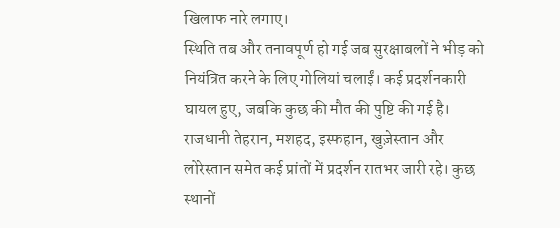खिलाफ नारे लगाए।
स्थिति तब और तनावपूर्ण हो गई जब सुरक्षाबलों ने भीड़ को नियंत्रित करने के लिए गोलियां चलाईं। कई प्रदर्शनकारी घायल हुए, जबकि कुछ की मौत की पुष्टि की गई है। राजधानी तेहरान, मशहद, इस्फहान, खुज़ेस्तान और लोरेस्तान समेत कई प्रांतों में प्रदर्शन रातभर जारी रहे। कुछ स्थानों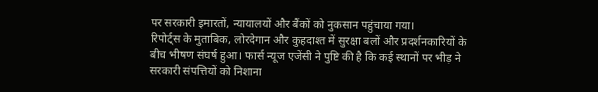पर सरकारी इमारतों, न्यायालयों और बैंकों को नुकसान पहुंचाया गया।
रिपोर्ट्स के मुताबिक, लोरदेगान और कुहदाश्त में सुरक्षा बलों और प्रदर्शनकारियों के बीच भीषण संघर्ष हुआ। फार्स न्यूज एजेंसी ने पुष्टि की है कि कई स्थानों पर भीड़ ने सरकारी संपत्तियों को निशाना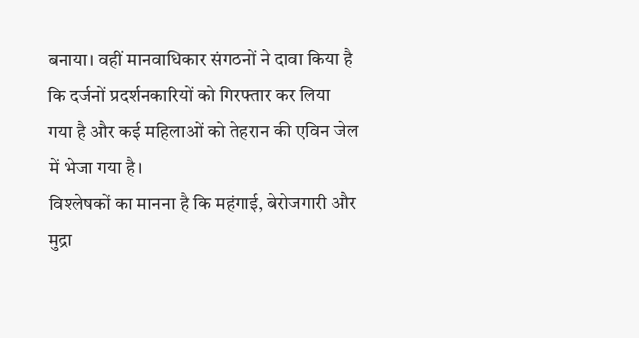बनाया। वहीं मानवाधिकार संगठनों ने दावा किया है कि दर्जनों प्रदर्शनकारियों को गिरफ्तार कर लिया गया है और कई महिलाओं को तेहरान की एविन जेल में भेजा गया है।
विश्लेषकों का मानना है कि महंगाई, बेरोजगारी और मुद्रा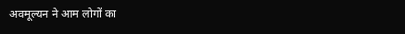अवमूल्यन ने आम लोगों का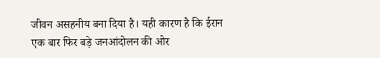जीवन असहनीय बना दिया है। यही कारण है कि ईरान एक बार फिर बड़े जनआंदोलन की ओर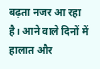बढ़ता नजर आ रहा है। आने वाले दिनों में हालात और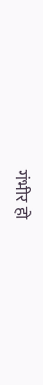गंभीर हो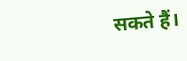सकते हैं।